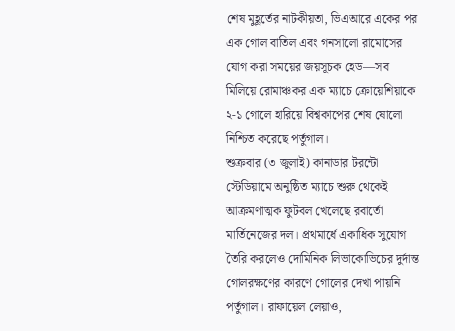শেষ মুহূর্তের নাটকীয়তা, ভিএআরে একের পর এক গোল বাতিল এবং গনসালো রামোসের যোগ করা সময়ের জয়সূচক হেড—সব মিলিয়ে রোমাঞ্চকর এক ম্যাচে ক্রোয়েশিয়াকে ২-১ গোলে হারিয়ে বিশ্বকাপের শেষ ষোলো নিশ্চিত করেছে পর্তুগাল।
শুক্রবার (৩ জুলাই) কানাডার টরন্টো স্টেডিয়ামে অনুষ্ঠিত ম্যাচে শুরু থেকেই আক্রমণাত্মক ফুটবল খেলেছে রবার্তো মার্তিনেজের দল। প্রথমার্ধে একাধিক সুযোগ তৈরি করলেও দোমিনিক লিভাকোভিচের দুর্দান্ত গোলরক্ষণের কারণে গোলের দেখা পায়নি পর্তুগাল। রাফায়েল লেয়াও,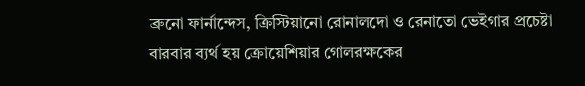ব্রুনো ফার্নান্দেস, ক্রিস্টিয়ানো রোনালদো ও রেনাতো ভেইগার প্রচেষ্টা বারবার ব্যর্থ হয় ক্রোয়েশিয়ার গোলরক্ষকের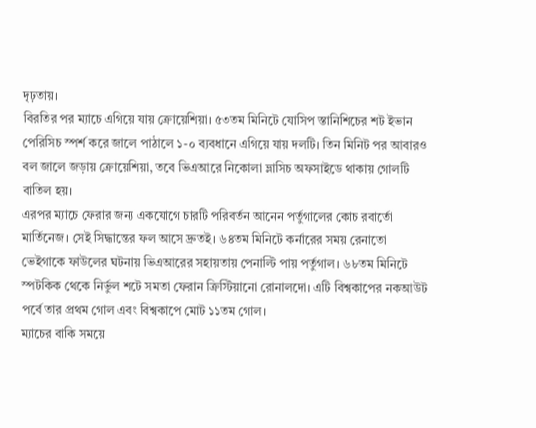দৃঢ়তায়।
বিরতির পর ম্যাচে এগিয়ে যায় ক্রোয়েশিয়া। ৫৩তম মিনিটে যোসিপ স্তানিশিচের শট ইভান পেরিসিচ স্পর্শ করে জালে পাঠালে ১-০ ব্যবধানে এগিয়ে যায় দলটি। তিন মিনিট পর আবারও বল জালে জড়ায় ক্রোয়েশিয়া, তবে ভিএআরে নিকোলা ভ্লাসিচ অফসাইডে থাকায় গোলটি বাতিল হয়।
এরপর ম্যাচে ফেরার জন্য একযোগে চারটি পরিবর্তন আনেন পর্তুগালের কোচ রবার্তো মার্তিনেজ। সেই সিদ্ধান্তের ফল আসে দ্রুতই। ৬৪তম মিনিটে কর্নারের সময় রেনাতো ভেইগাকে ফাউলের ঘটনায় ভিএআরের সহায়তায় পেনাল্টি পায় পর্তুগাল। ৬৮তম মিনিটে স্পটকিক থেকে নির্ভুল শটে সমতা ফেরান ক্রিস্টিয়ানো রোনালদো। এটি বিশ্বকাপের নকআউট পর্বে তার প্রথম গোল এবং বিশ্বকাপে মোট ১১তম গোল।
ম্যাচের বাকি সময়ে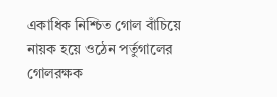একাধিক নিশ্চিত গোল বাঁচিয়ে নায়ক হয়ে ওঠেন পর্তুগালের গোলরক্ষক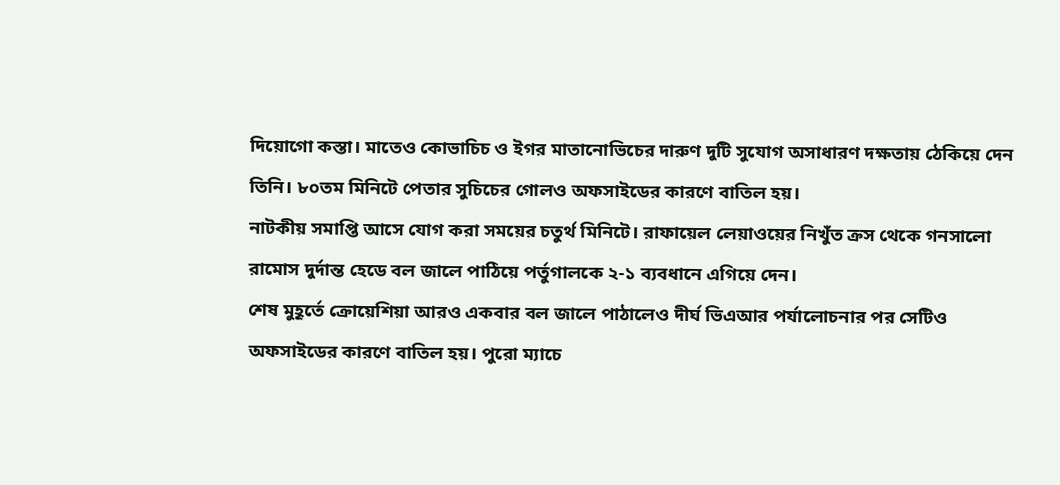দিয়োগো কস্তা। মাতেও কোভাচিচ ও ইগর মাতানোভিচের দারুণ দুটি সুযোগ অসাধারণ দক্ষতায় ঠেকিয়ে দেন তিনি। ৮০তম মিনিটে পেতার সুচিচের গোলও অফসাইডের কারণে বাতিল হয়।
নাটকীয় সমাপ্তি আসে যোগ করা সময়ের চতুর্থ মিনিটে। রাফায়েল লেয়াওয়ের নিখুঁত ক্রস থেকে গনসালো রামোস দুর্দান্ত হেডে বল জালে পাঠিয়ে পর্তুগালকে ২-১ ব্যবধানে এগিয়ে দেন।
শেষ মুহূর্তে ক্রোয়েশিয়া আরও একবার বল জালে পাঠালেও দীর্ঘ ভিএআর পর্যালোচনার পর সেটিও অফসাইডের কারণে বাতিল হয়। পুরো ম্যাচে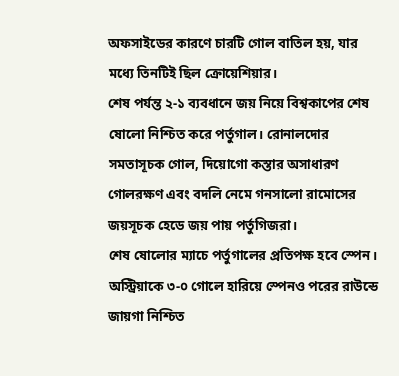অফসাইডের কারণে চারটি গোল বাতিল হয়, যার মধ্যে তিনটিই ছিল ক্রোয়েশিয়ার।
শেষ পর্যন্ত ২-১ ব্যবধানে জয় নিয়ে বিশ্বকাপের শেষ ষোলো নিশ্চিত করে পর্তুগাল। রোনালদোর সমতাসূচক গোল, দিয়োগো কস্তার অসাধারণ গোলরক্ষণ এবং বদলি নেমে গনসালো রামোসের জয়সূচক হেডে জয় পায় পর্তুগিজরা।
শেষ ষোলোর ম্যাচে পর্তুগালের প্রতিপক্ষ হবে স্পেন। অস্ট্রিয়াকে ৩-০ গোলে হারিয়ে স্পেনও পরের রাউন্ডে জায়গা নিশ্চিত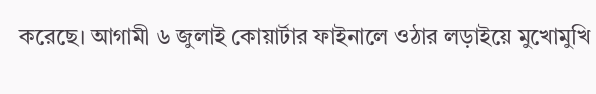করেছে। আগামী ৬ জুলাই কোয়ার্টার ফাইনালে ওঠার লড়াইয়ে মুখোমুখি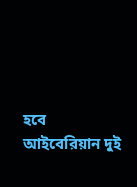হবে আইবেরিয়ান দুই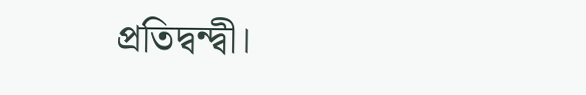প্রতিদ্বন্দ্বী।